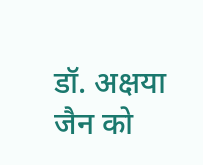डॉ. अक्षया जैन को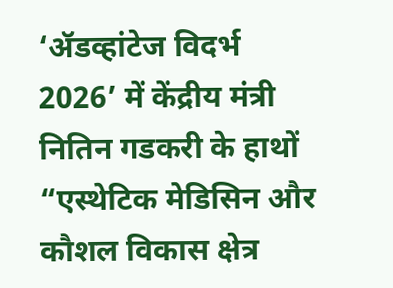‘ॲडव्हांटेज विदर्भ 2026’ में केंद्रीय मंत्री नितिन गडकरी के हाथों “एस्थेटिक मेडिसिन और कौशल विकास क्षेत्र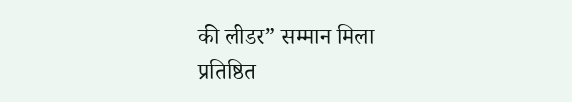की लीडर” सम्मान मिला
प्रतिष्ठित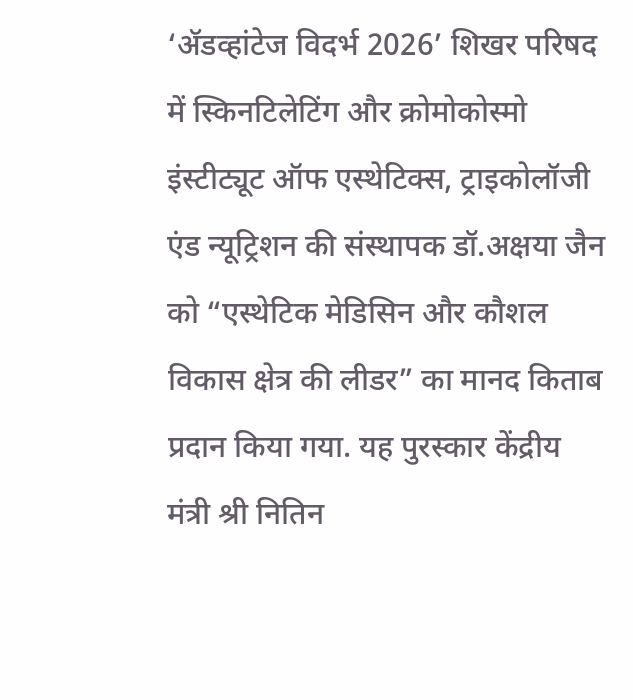‘ॲडव्हांटेज विदर्भ 2026’ शिखर परिषद में स्किनटिलेटिंग और क्रोमोकोस्मो इंस्टीट्यूट ऑफ एस्थेटिक्स, ट्राइकोलॉजी एंड न्यूट्रिशन की संस्थापक डॉ.अक्षया जैन को “एस्थेटिक मेडिसिन और कौशल विकास क्षेत्र की लीडर” का मानद किताब प्रदान किया गया. यह पुरस्कार केंद्रीय मंत्री श्री नितिन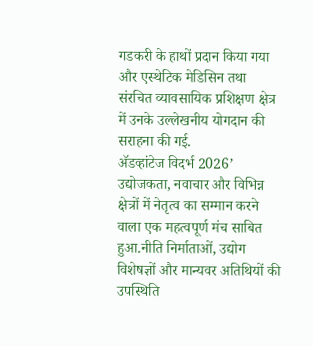गडकरी के हाथों प्रदान किया गया और एस्थेटिक मेडिसिन तथा संरचित व्यावसायिक प्रशिक्षण क्षेत्र में उनके उल्लेखनीय योगदान की सराहना की गई.
ॲडव्हांटेज विदर्भ 2026’ उद्योजकता, नवाचार और विभिन्न क्षेत्रों में नेतृत्व का सम्मान करने वाला एक महत्वपूर्ण मंच साबित हुआ.नीति निर्माताओं, उद्योग विशेषज्ञों और मान्यवर अतिथियों की उपस्थिति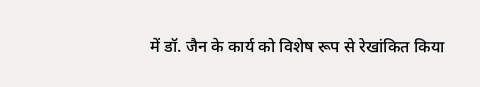में डॉ. जैन के कार्य को विशेष रूप से रेखांकित किया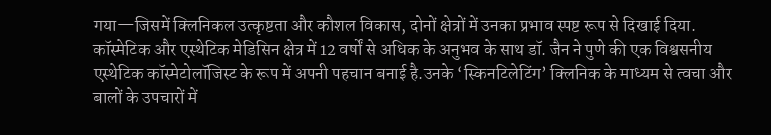गया—जिसमें क्लिनिकल उत्कृष्टता और कौशल विकास, दोनों क्षेत्रों में उनका प्रभाव स्पष्ट रूप से दिखाई दिया.
कॉस्मेटिक और एस्थेटिक मेडिसिन क्षेत्र में 12 वर्षों से अधिक के अनुभव के साथ डॉ. जैन ने पुणे की एक विश्वसनीय एस्थेटिक कॉस्मेटोलॉजिस्ट के रूप में अपनी पहचान बनाई है.उनके ‘स्किनटिलेटिंग’ क्लिनिक के माध्यम से त्वचा और बालों के उपचारों में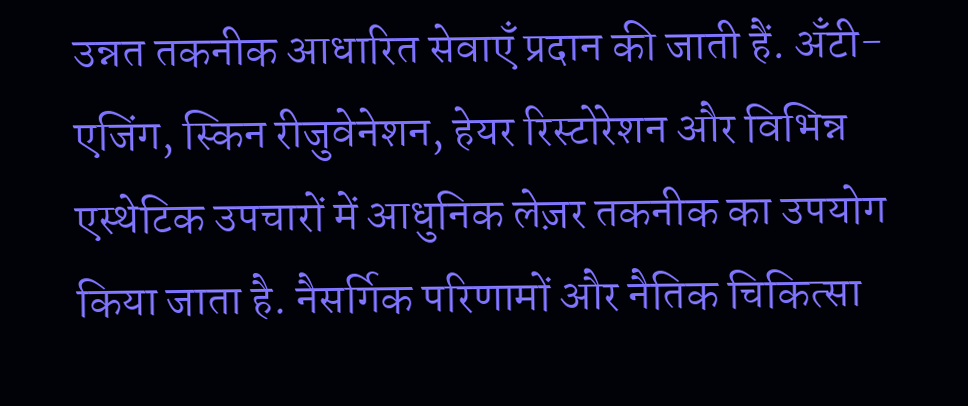उन्नत तकनीक आधारित सेवाएँ प्रदान की जाती हैं. अँटी-एजिंग, स्किन रीजुवेनेशन, हेयर रिस्टोरेशन और विभिन्न एस्थेटिक उपचारों में आधुनिक लेज़र तकनीक का उपयोग किया जाता है. नैसर्गिक परिणामों और नैतिक चिकित्सा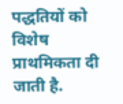पद्धतियों को विशेष प्राथमिकता दी जाती है.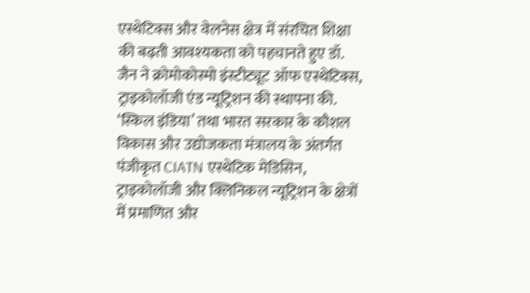एस्थेटिक्स और वेलनेस क्षेत्र में संरचित शिक्षा की बढ़ती आवश्यकता को पहचानते हुए डॉ. जैन ने क्रोमोकोस्मो इंस्टीट्यूट ऑफ एस्थेटिक्स, ट्राइकोलॉजी एंड न्यूट्रिशन की स्थापना की. ‘स्किल इंडिया’ तथा भारत सरकार के कौशल विकास और उद्योजकता मंत्रालय के अंतर्गत पंजीकृत CIATN एस्थेटिक मेडिसिन, ट्राइकोलॉजी और क्लिनिकल न्यूट्रिशन के क्षेत्रों में प्रमाणित और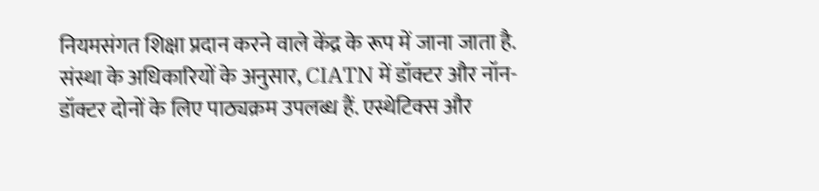नियमसंगत शिक्षा प्रदान करने वाले केंद्र के रूप में जाना जाता है.
संस्था के अधिकारियों के अनुसार, CIATN में डॉक्टर और नॉन-डॉक्टर दोनों के लिए पाठ्यक्रम उपलब्ध हैं. एस्थेटिक्स और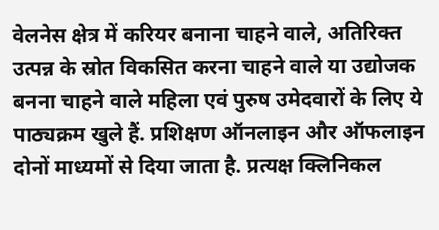वेलनेस क्षेत्र में करियर बनाना चाहने वाले, अतिरिक्त उत्पन्न के स्रोत विकसित करना चाहने वाले या उद्योजक बनना चाहने वाले महिला एवं पुरुष उमेदवारों के लिए ये पाठ्यक्रम खुले हैं. प्रशिक्षण ऑनलाइन और ऑफलाइन दोनों माध्यमों से दिया जाता है. प्रत्यक्ष क्लिनिकल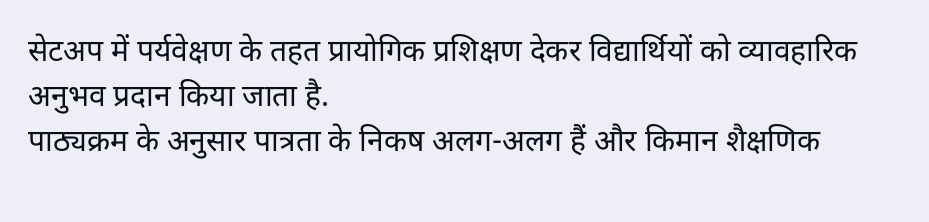सेटअप में पर्यवेक्षण के तहत प्रायोगिक प्रशिक्षण देकर विद्यार्थियों को व्यावहारिक अनुभव प्रदान किया जाता है.
पाठ्यक्रम के अनुसार पात्रता के निकष अलग-अलग हैं और किमान शैक्षणिक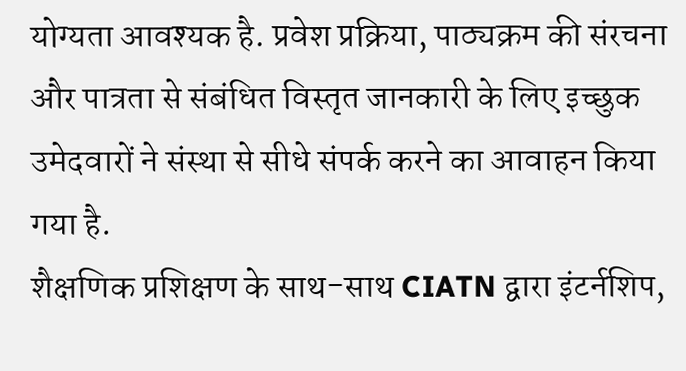योग्यता आवश्यक है. प्रवेश प्रक्रिया, पाठ्यक्रम की संरचना और पात्रता से संबंधित विस्तृत जानकारी के लिए इच्छुक उमेदवारों ने संस्था से सीधे संपर्क करने का आवाहन किया गया है.
शैक्षणिक प्रशिक्षण के साथ-साथ CIATN द्वारा इंटर्नशिप,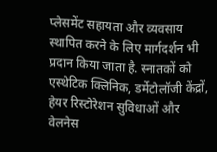प्लेसमेंट सहायता और व्यवसाय स्थापित करने के लिए मार्गदर्शन भी प्रदान किया जाता है. स्नातकों को एस्थेटिक क्लिनिक, डर्मेटोलॉजी केंद्रों, हेयर रिस्टोरेशन सुविधाओं और वेलनेस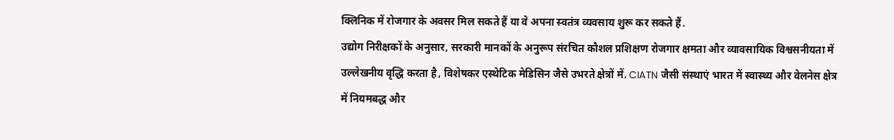क्लिनिक में रोजगार के अवसर मिल सकते हैं या वे अपना स्वतंत्र व्यवसाय शुरू कर सकते हैं.
उद्योग निरीक्षकों के अनुसार, सरकारी मानकों के अनुरूप संरचित कौशल प्रशिक्षण रोजगार क्षमता और व्यावसायिक विश्वसनीयता में उल्लेखनीय वृद्धि करता है, विशेषकर एस्थेटिक मेडिसिन जैसे उभरते क्षेत्रों में. CIATN जैसी संस्थाएं भारत में स्वास्थ्य और वेलनेस क्षेत्र में नियमबद्ध और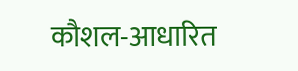कौशल-आधारित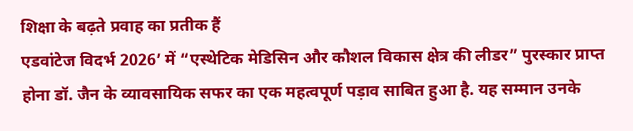शिक्षा के बढ़ते प्रवाह का प्रतीक हैं
एडवांटेज विदर्भ 2026’ में “एस्थेटिक मेडिसिन और कौशल विकास क्षेत्र की लीडर” पुरस्कार प्राप्त होना डॉ. जैन के व्यावसायिक सफर का एक महत्वपूर्ण पड़ाव साबित हुआ है. यह सम्मान उनके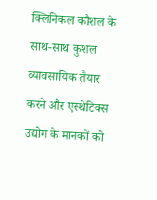क्लिनिकल कौशल के साथ-साथ कुशल व्यावसायिक तैयार करने और एस्थेटिक्स उद्योग के मानकों को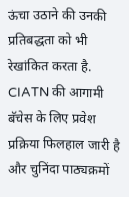ऊंचा उठाने की उनकी प्रतिबद्धता को भी रेखांकित करता है.
CIATN की आगामी बॅचेस के लिए प्रवेश प्रक्रिया फिलहाल जारी है और चुनिंदा पाठ्यक्रमों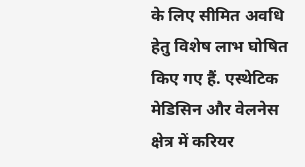के लिए सीमित अवधि हेतु विशेष लाभ घोषित किए गए हैं. एस्थेटिक मेडिसिन और वेलनेस क्षेत्र में करियर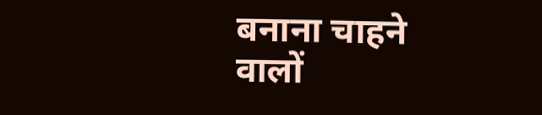बनाना चाहने वालों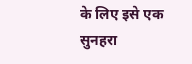के लिए इसे एक सुनहरा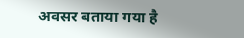अवसर बताया गया है